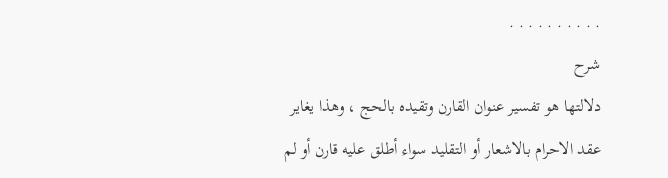. . . . . . . . . .
شرح
دلالتها هو تفسير عنوان القارن وتقيده بالحج ، وهذا يغاير عقد الاحرام بالاشعار أو التقليد سواء أطلق عليه قارن أو لم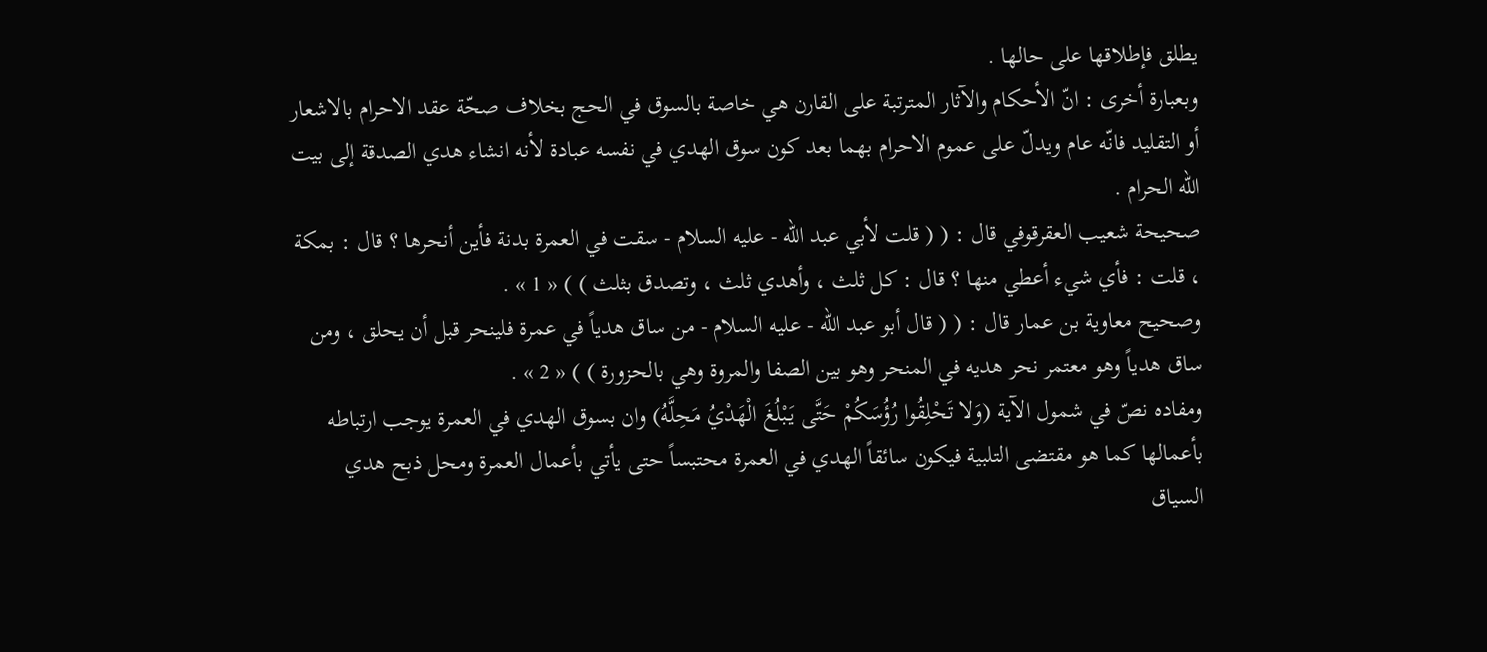يطلق فإطلاقها على حالها .
وبعبارة أخرى : انّ الأحكام والآثار المترتبة على القارن هي خاصة بالسوق في الحج بخلاف صحّة عقد الاحرام بالاشعار أو التقليد فانّه عام ويدلّ على عموم الاحرام بهما بعد كون سوق الهدي في نفسه عبادة لأنه انشاء هدي الصدقة إلى بيت اللّه الحرام .
صحيحة شعيب العقرقوفي قال : ( ( قلت لأبي عبد اللّه - عليه السلام - سقت في العمرة بدنة فأين أنحرها ؟ قال : بمكة ، قلت : فأي شيء أعطي منها ؟ قال : كل ثلث ، وأهدي ثلث ، وتصدق بثلث ) ) « 1 » .
وصحيح معاوية بن عمار قال : ( ( قال أبو عبد اللّه - عليه السلام - من ساق هدياً في عمرة فلينحر قبل أن يحلق ، ومن ساق هدياً وهو معتمر نحر هديه في المنحر وهو بين الصفا والمروة وهي بالحزورة ) ) « 2 » .
ومفاده نصّ في شمول الآية (وَلا تَحْلِقُوا رُؤُسَكُمْ حَتَّى يَبْلُغَ الْهَدْيُ مَحِلَّهُ) وان بسوق الهدي في العمرة يوجب ارتباطه بأعمالها كما هو مقتضى التلبية فيكون سائقاً الهدي في العمرة محتبساً حتى يأتي بأعمال العمرة ومحل ذبح هدي السياق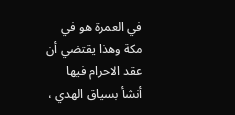في العمرة هو في مكة وهذا يقتضي أن عقد الاحرام فيها أنشأ بسياق الهدي ،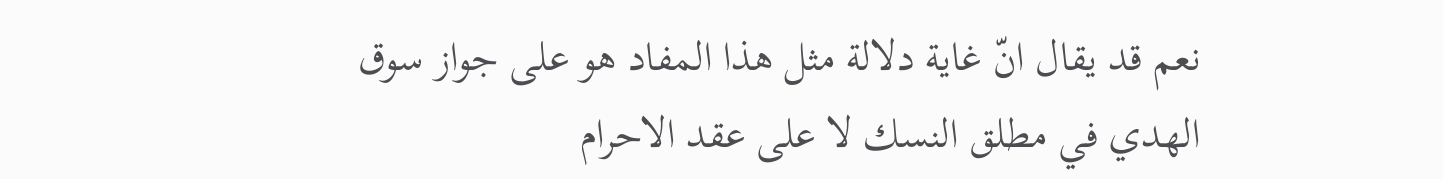نعم قد يقال انّ غاية دلالة مثل هذا المفاد هو على جواز سوق الهدي في مطلق النسك لا على عقد الاحرام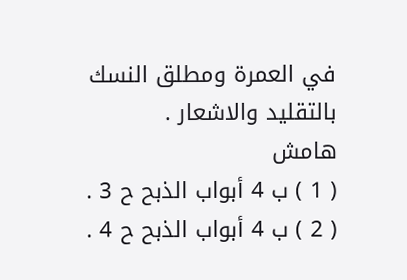في العمرة ومطلق النسك بالتقليد والاشعار .
هامش
( 1 ) ب 4 أبواب الذبح ح 3 .
( 2 ) ب 4 أبواب الذبح ح 4 .